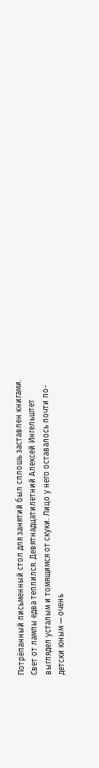Потрёпанный письменный стол для занятий был сплошь заставлен книгами. Свет от лампы едва теплился. Девятнадцатилетний Алексей Ингельштет выглядел усталым и томящимся от скуки. Лицо у него оставалось почти по-детски юным — очень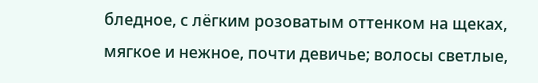бледное, с лёгким розоватым оттенком на щеках, мягкое и нежное, почти девичье; волосы светлые,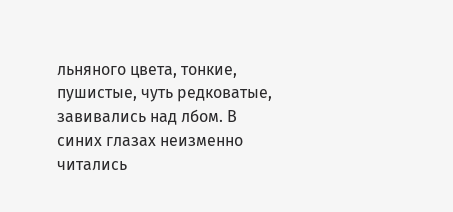льняного цвета, тонкие, пушистые, чуть редковатые, завивались над лбом. В синих глазах неизменно читались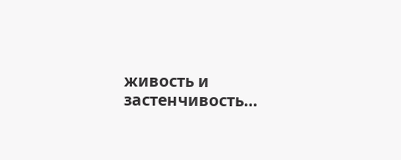живость и застенчивость…